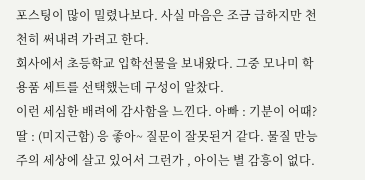포스팅이 많이 밀렸나보다. 사실 마음은 조금 급하지만 천천히 써내려 가려고 한다.
회사에서 초등학교 입학선물을 보내왔다. 그중 모나미 학용품 세트를 선택했는데 구성이 알찼다.
이런 세심한 배려에 감사함을 느낀다. 아빠 : 기분이 어때?
딸 : (미지근함) 응 좋아~ 질문이 잘못된거 같다. 물질 만능주의 세상에 살고 있어서 그런가 , 아이는 별 감흥이 없다.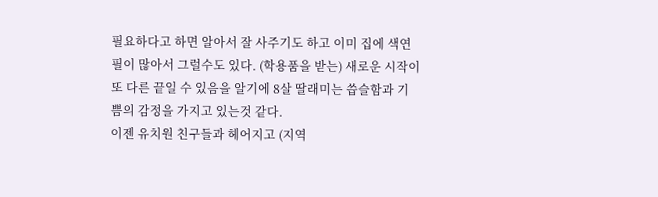필요하다고 하면 알아서 잘 사주기도 하고 이미 집에 색연필이 많아서 그럴수도 있다. (학용품을 받는) 새로운 시작이 또 다른 끝일 수 있음을 알기에 8살 딸래미는 씁슬함과 기쁨의 감정을 가지고 있는것 같다.
이젠 유치원 친구들과 헤어지고 (지역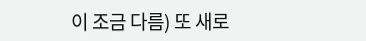이 조금 다름) 또 새로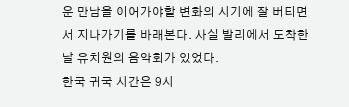운 만남을 이어가야할 변화의 시기에 잘 버티면서 지나가기를 바래본다. 사실 발리에서 도착한날 유치원의 음악회가 있었다.
한국 귀국 시간은 9시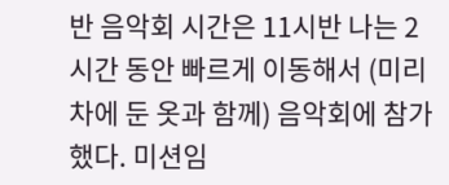반 음악회 시간은 11시반 나는 2시간 동안 빠르게 이동해서 (미리 차에 둔 옷과 함께) 음악회에 참가했다. 미션임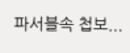파서블속 첩보...